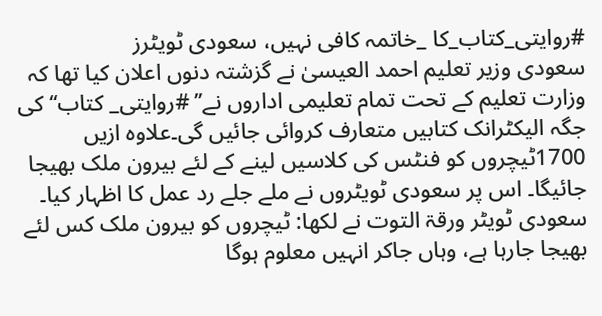#روایتی_کتاب_کا _خاتمہ کافی نہیں، سعودی ٹویٹرز
سعودی وزیر تعلیم احمد العیسیٰ نے گزشتہ دنوں اعلان کیا تھا کہ وزارت تعلیم کے تحت تمام تعلیمی اداروں نے’’ #روایتی_ کتاب‘‘ کی جگہ الیکٹرانک کتابیں متعارف کروائی جائیں گی۔علاوہ ازیں 1700ٹیچروں کو فنٹس کی کلاسیں لینے کے لئے بیرون ملک بھیجا جائیگا۔ اس پر سعودی ٹویٹروں نے ملے جلے رد عمل کا اظہار کیا۔
سعودی ٹویٹر ورقۃ التوت نے لکھا: ٹیچروں کو بیرون ملک کس لئے بھیجا جارہا ہے، وہاں جاکر انہیں معلوم ہوگا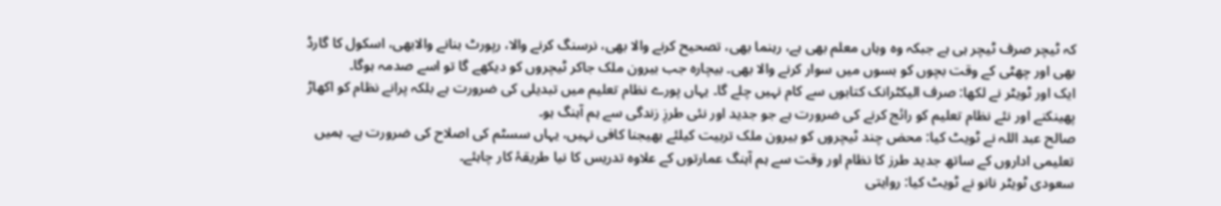کہ ٹیچر صرف ٹیچر ہی ہے جبکہ وہ وہاں معلم بھی ہے، رہنما بھی، تصحیح کرنے والا بھی، نرسنگ کرنے والا، رپورٹ بنانے والابھی، اسکول کا گارڈ بھی اور چھٹی کے وقت بچوں کو بسوں میں سوار کرنے والا بھی۔ بیچارہ جب بیرون ملک جاکر ٹیچروں کو دیکھے گا تو اسے صدمہ ہوگا۔
ایک اور ٹویٹر نے لکھا: صرف الیکٹرانک کتابوں سے کام نہیں چلے گا۔ یہاں پورے نظام تعلیم میں تبدیلی کی ضرورت ہے بلکہ پرانے نظام کو اکھاڑ پھینکنے اور نئے نظام تعلیم کو رائج کرنے کی ضرورت ہے جو جدید اور نئی طرزِ زندگی سے ہم آہنگ ہو۔
صالح عبد اللہ نے ٹویٹ کیا: محض چند ٹیچروں کو بیرون ملک تربیت کیلئے بھیجنا کافی نہیں، یہاں سسٹم کی اصلاح کی ضرورت ہے۔ ہمیں تعلیمی اداروں کے ساتھ جدید طرز کا نظام اور وقت سے ہم آہنگ عمارتوں کے علاوہ تدریس کا نیا طریقۂ کار چاہئے۔
سعودی ٹویٹر نانو نے ٹویٹ کیا: روایتی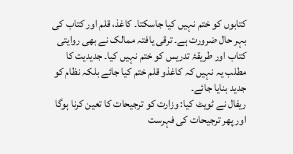کتابوں کو ختم نہیں کیا جاسکتا۔ کاغذ، قلم اور کتاب کی بہر حال ضرورت ہے۔ ترقی یافتہ ممالک نے بھی روایتی کتاب اور طریقۂ تدریس کو ختم نہیں کیا۔ جدیدیت کا مطلب یہ نہیں کہ کاغذو قلم ختم کیا جائے بلکہ نظام کو جدید بنایا جائے۔
ریفال نے ٹویٹ کیا: وزارت کو ترجیحات کا تعین کرنا ہوگا اور پھر ترجیحات کی فہرست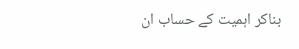بناکر اہمیت کے حساب ان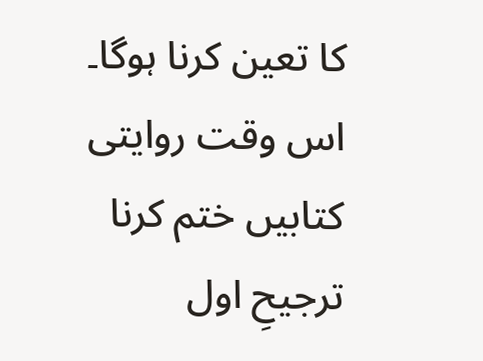کا تعین کرنا ہوگا۔ اس وقت روایتی کتابیں ختم کرنا ترجیحِ اول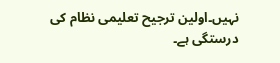نہیں۔اولین ترجیح تعلیمی نظام کی درستگی ہے۔